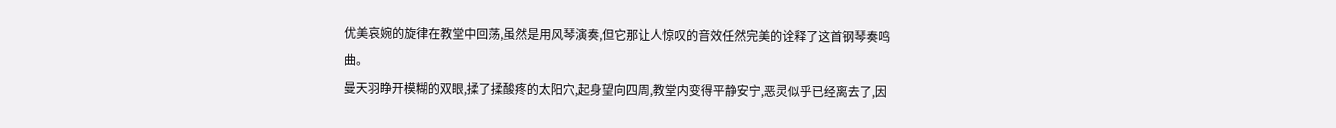优美哀婉的旋律在教堂中回荡,虽然是用风琴演奏,但它那让人惊叹的音效任然完美的诠释了这首钢琴奏鸣曲。
曼天羽睁开模糊的双眼,揉了揉酸疼的太阳穴,起身望向四周,教堂内变得平静安宁,恶灵似乎已经离去了,因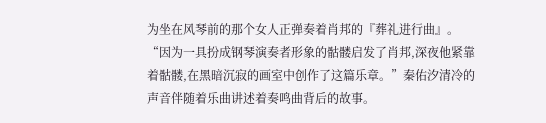为坐在风琴前的那个女人正弹奏着肖邦的『葬礼进行曲』。
“因为一具扮成钢琴演奏者形象的骷髅启发了肖邦,深夜他紧靠着骷髅,在黑暗沉寂的画室中创作了这篇乐章。”秦佑汐清冷的声音伴随着乐曲讲述着奏鸣曲背后的故事。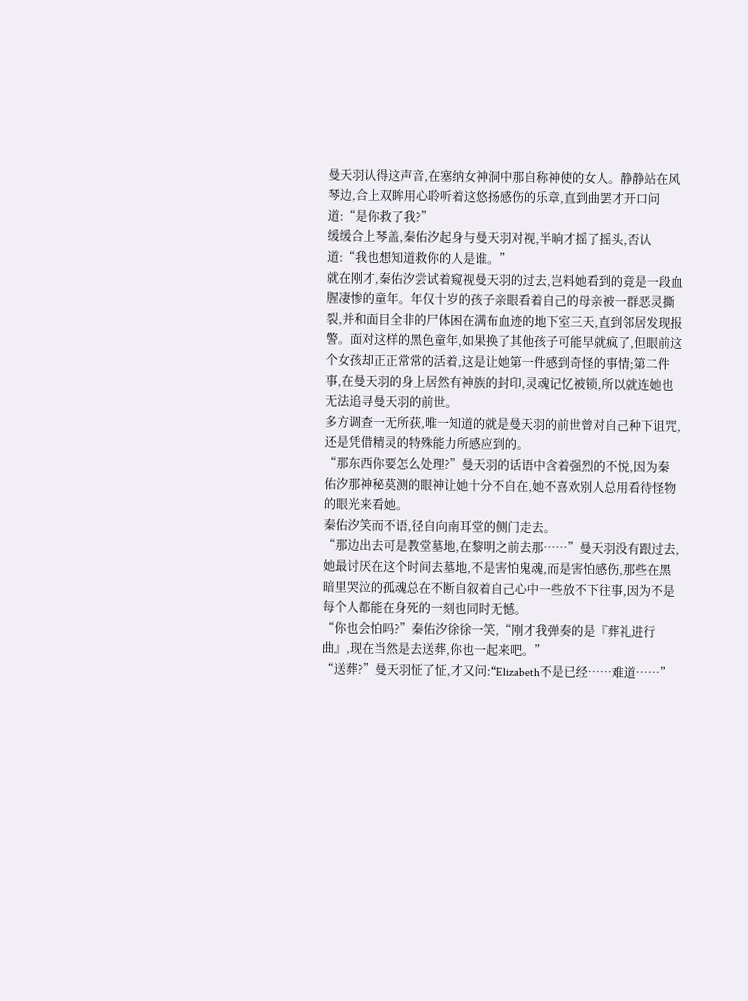曼天羽认得这声音,在塞纳女神洞中那自称神使的女人。静静站在风琴边,合上双眸用心聆听着这悠扬感伤的乐章,直到曲罢才开口问道:“是你救了我?”
缓缓合上琴盖,秦佑汐起身与曼天羽对视,半晌才摇了摇头,否认道:“我也想知道救你的人是谁。”
就在刚才,秦佑汐尝试着窥视曼天羽的过去,岂料她看到的竟是一段血腥凄惨的童年。年仅十岁的孩子亲眼看着自己的母亲被一群恶灵撕裂,并和面目全非的尸体困在满布血迹的地下室三天,直到邻居发现报警。面对这样的黑色童年,如果换了其他孩子可能早就疯了,但眼前这个女孩却正正常常的活着,这是让她第一件感到奇怪的事情;第二件事,在曼天羽的身上居然有神族的封印,灵魂记忆被锁,所以就连她也无法追寻曼天羽的前世。
多方调查一无所获,唯一知道的就是曼天羽的前世曾对自己种下诅咒,还是凭借精灵的特殊能力所感应到的。
“那东西你要怎么处理?”曼天羽的话语中含着强烈的不悦,因为秦佑汐那神秘莫测的眼神让她十分不自在,她不喜欢别人总用看待怪物的眼光来看她。
秦佑汐笑而不语,径自向南耳堂的侧门走去。
“那边出去可是教堂墓地,在黎明之前去那……”曼天羽没有跟过去,她最讨厌在这个时间去墓地,不是害怕鬼魂,而是害怕感伤,那些在黑暗里哭泣的孤魂总在不断自叙着自己心中一些放不下往事,因为不是每个人都能在身死的一刻也同时无憾。
“你也会怕吗?”秦佑汐徐徐一笑,“刚才我弹奏的是『葬礼进行曲』,现在当然是去送葬,你也一起来吧。”
“送葬?”曼天羽怔了怔,才又问:“Elizabeth不是已经……难道……”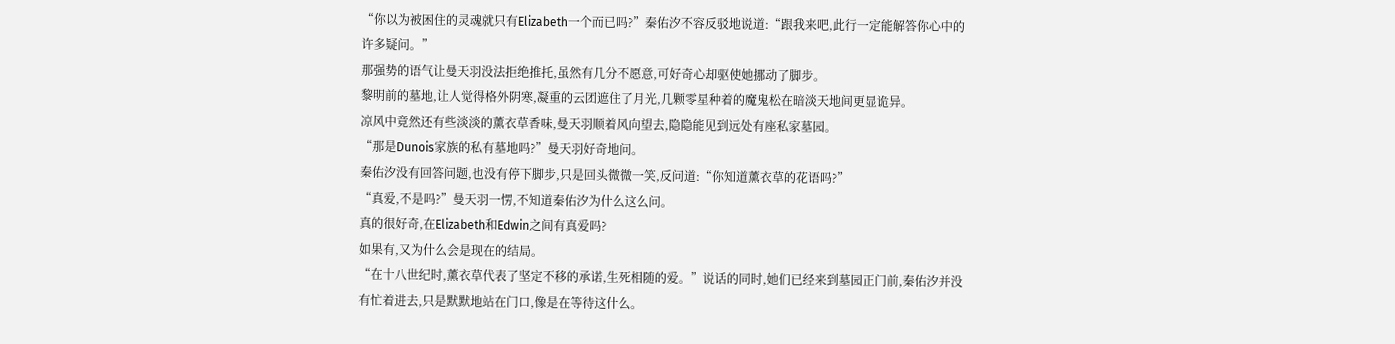“你以为被困住的灵魂就只有Elizabeth一个而已吗?”秦佑汐不容反驳地说道:“跟我来吧,此行一定能解答你心中的许多疑问。”
那强势的语气让曼天羽没法拒绝推托,虽然有几分不愿意,可好奇心却驱使她挪动了脚步。
黎明前的墓地,让人觉得格外阴寒,凝重的云团遮住了月光,几颗零星种着的魔鬼松在暗淡天地间更显诡异。
凉风中竟然还有些淡淡的薰衣草香味,曼天羽顺着风向望去,隐隐能见到远处有座私家墓园。
“那是Dunois家族的私有墓地吗?”曼天羽好奇地问。
秦佑汐没有回答问题,也没有停下脚步,只是回头微微一笑,反问道:“你知道薰衣草的花语吗?”
“真爱,不是吗?”曼天羽一愣,不知道秦佑汐为什么这么问。
真的很好奇,在Elizabeth和Edwin之间有真爱吗?
如果有,又为什么会是现在的结局。
“在十八世纪时,薰衣草代表了坚定不移的承诺,生死相随的爱。”说话的同时,她们已经来到墓园正门前,秦佑汐并没有忙着进去,只是默默地站在门口,像是在等待这什么。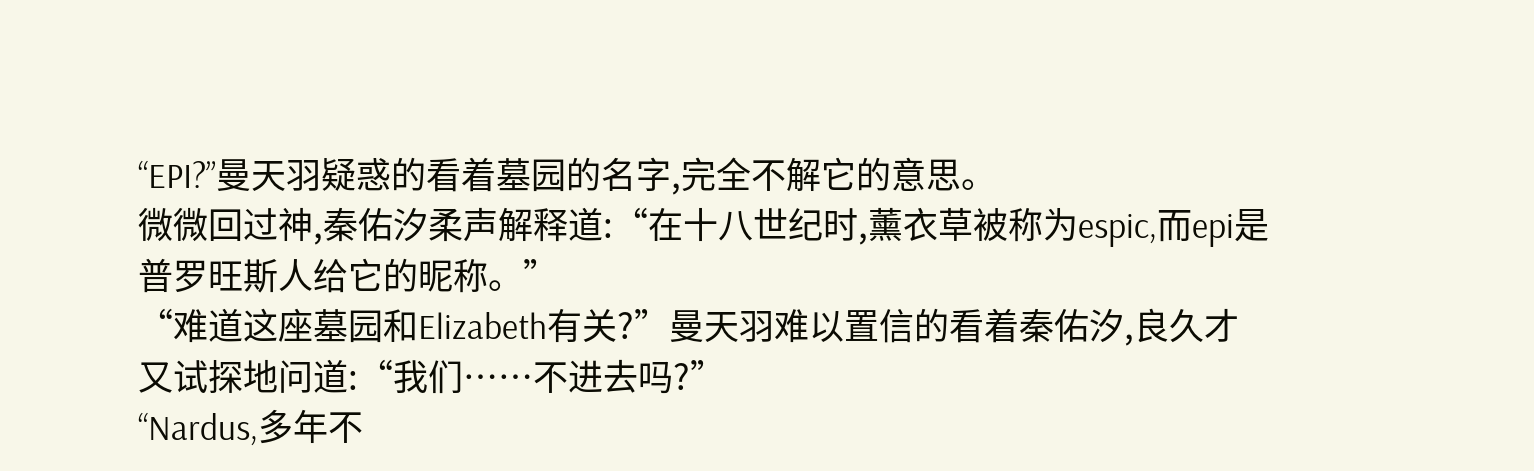“EPI?”曼天羽疑惑的看着墓园的名字,完全不解它的意思。
微微回过神,秦佑汐柔声解释道:“在十八世纪时,薰衣草被称为espic,而epi是普罗旺斯人给它的昵称。”
“难道这座墓园和Elizabeth有关?”曼天羽难以置信的看着秦佑汐,良久才又试探地问道:“我们……不进去吗?”
“Nardus,多年不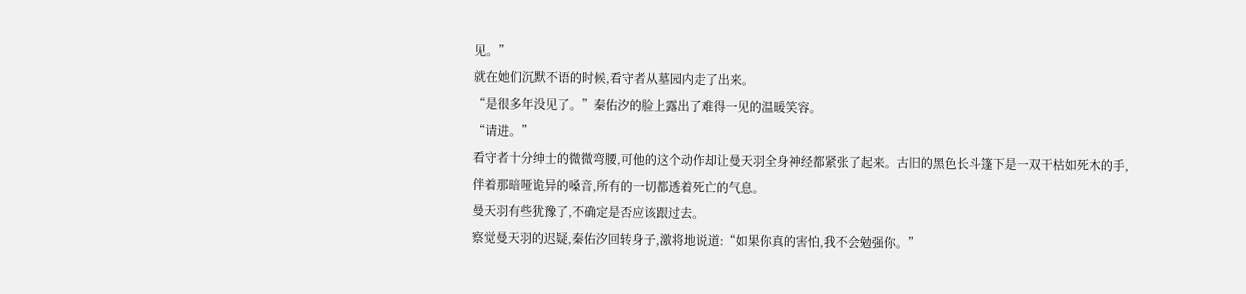见。”
就在她们沉默不语的时候,看守者从墓园内走了出来。
“是很多年没见了。”秦佑汐的脸上露出了难得一见的温暖笑容。
“请进。”
看守者十分绅士的微微弯腰,可他的这个动作却让曼天羽全身神经都紧张了起来。古旧的黑色长斗篷下是一双干枯如死木的手,伴着那暗哑诡异的嗓音,所有的一切都透着死亡的气息。
曼天羽有些犹豫了,不确定是否应该跟过去。
察觉曼天羽的迟疑,秦佑汐回转身子,激将地说道:“如果你真的害怕,我不会勉强你。”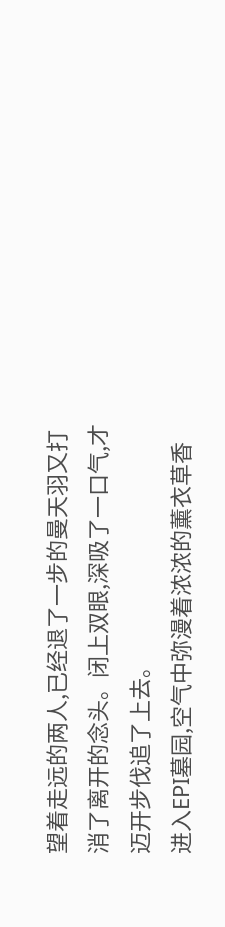望着走远的两人,已经退了一步的曼天羽又打消了离开的念头。闭上双眼,深吸了一口气,才迈开步伐追了上去。
进入EPI墓园,空气中弥漫着浓浓的薰衣草香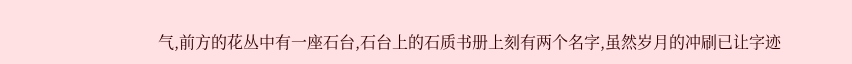气,前方的花丛中有一座石台,石台上的石质书册上刻有两个名字,虽然岁月的冲刷已让字迹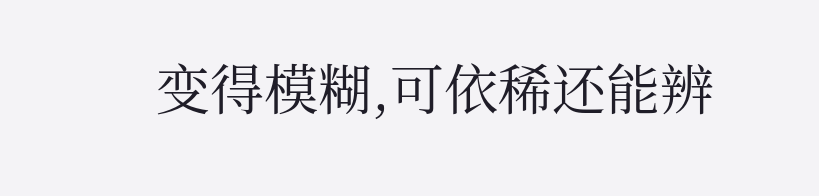变得模糊,可依稀还能辨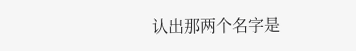认出那两个名字是